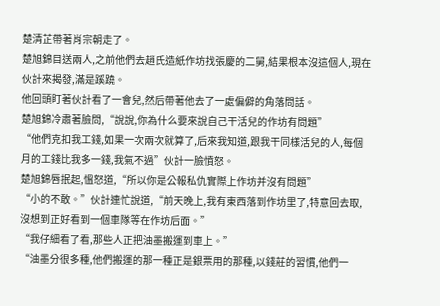楚清芷帶著肖宗朝走了。
楚旭錦目送兩人,之前他們去趙氏造紙作坊找張慶的二舅,結果根本沒這個人,現在伙計來揭發,滿是蹊蹺。
他回頭盯著伙計看了一會兒,然后帶著他去了一處偏僻的角落問話。
楚旭錦冷肅著臉問,“說說,你為什么要來說自己干活兒的作坊有問題”
“他們克扣我工錢,如果一次兩次就算了,后來我知道,跟我干同樣活兒的人,每個月的工錢比我多一錢,我氣不過”伙計一臉憤怒。
楚旭錦唇抿起,慍怒道,“所以你是公報私仇實際上作坊并沒有問題”
“小的不敢。”伙計連忙說道,“前天晚上,我有東西落到作坊里了,特意回去取,沒想到正好看到一個車隊等在作坊后面。”
“我仔細看了看,那些人正把油墨搬運到車上。”
“油墨分很多種,他們搬運的那一種正是銀票用的那種,以錢莊的習慣,他們一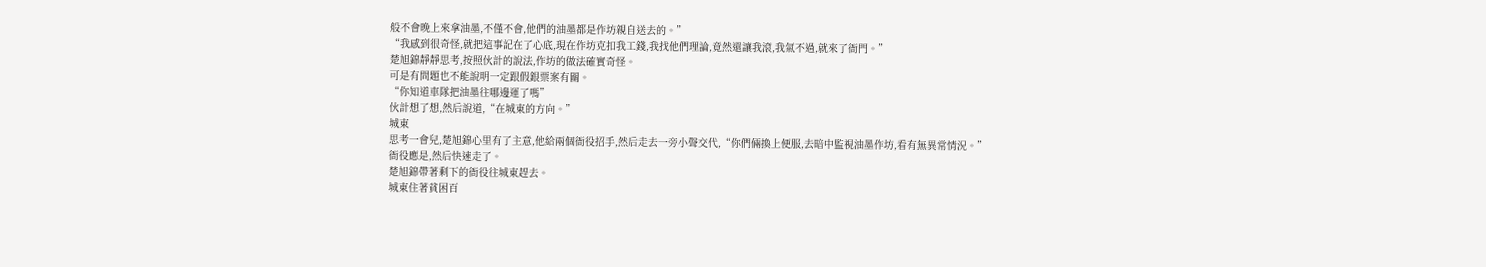般不會晚上來拿油墨,不僅不會,他們的油墨都是作坊親自送去的。”
“我感到很奇怪,就把這事記在了心底,現在作坊克扣我工錢,我找他們理論,竟然還讓我滾,我氣不過,就來了衙門。”
楚旭錦靜靜思考,按照伙計的說法,作坊的做法確實奇怪。
可是有問題也不能說明一定跟假銀票案有關。
“你知道車隊把油墨往哪邊運了嗎”
伙計想了想,然后說道,“在城東的方向。”
城東
思考一會兒,楚旭錦心里有了主意,他給兩個衙役招手,然后走去一旁小聲交代,“你們倆換上便服,去暗中監視油墨作坊,看有無異常情況。”
衙役應是,然后快速走了。
楚旭錦帶著剩下的衙役往城東趕去。
城東住著貧困百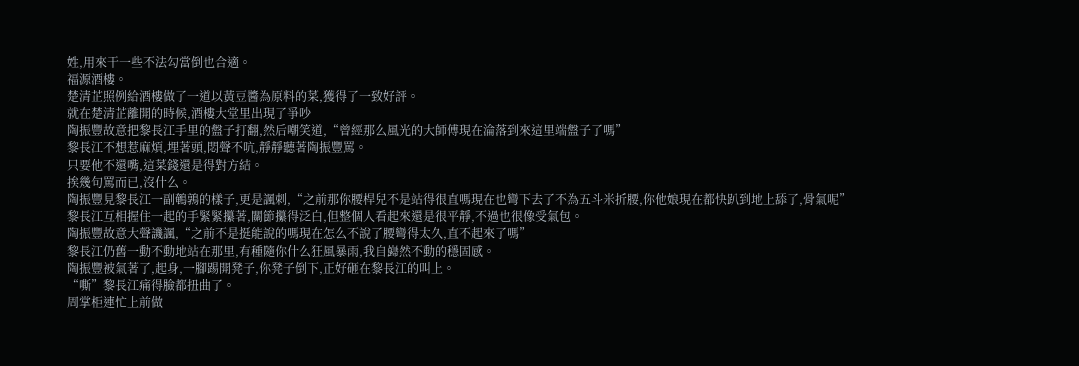姓,用來干一些不法勾當倒也合適。
福源酒樓。
楚清芷照例給酒樓做了一道以黃豆醬為原料的菜,獲得了一致好評。
就在楚清芷離開的時候,酒樓大堂里出現了爭吵
陶振豐故意把黎長江手里的盤子打翻,然后嘲笑道,“曾經那么風光的大師傅現在淪落到來這里端盤子了嗎”
黎長江不想惹麻煩,埋著頭,悶聲不吭,靜靜聽著陶振豐罵。
只要他不還嘴,這菜錢還是得對方結。
挨幾句罵而已,沒什么。
陶振豐見黎長江一副鵪鶉的樣子,更是諷刺,“之前那你腰桿兒不是站得很直嗎現在也彎下去了不為五斗米折腰,你他娘現在都快趴到地上舔了,骨氣呢”
黎長江互相握住一起的手緊緊攥著,關節攥得泛白,但整個人看起來還是很平靜,不過也很像受氣包。
陶振豐故意大聲譏諷,“之前不是挺能說的嗎現在怎么不說了腰彎得太久,直不起來了嗎”
黎長江仍舊一動不動地站在那里,有種隨你什么狂風暴雨,我自巋然不動的穩固感。
陶振豐被氣著了,起身,一腳踢開凳子,你凳子倒下,正好砸在黎長江的叫上。
“嘶”黎長江痛得臉都扭曲了。
周掌柜連忙上前做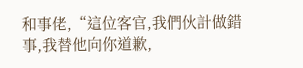和事佬,“這位客官,我們伙計做錯事,我替他向你道歉,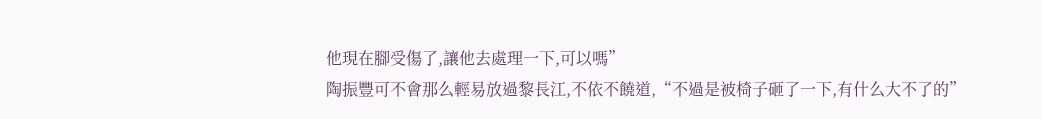他現在腳受傷了,讓他去處理一下,可以嗎”
陶振豐可不會那么輕易放過黎長江,不依不饒道,“不過是被椅子砸了一下,有什么大不了的”